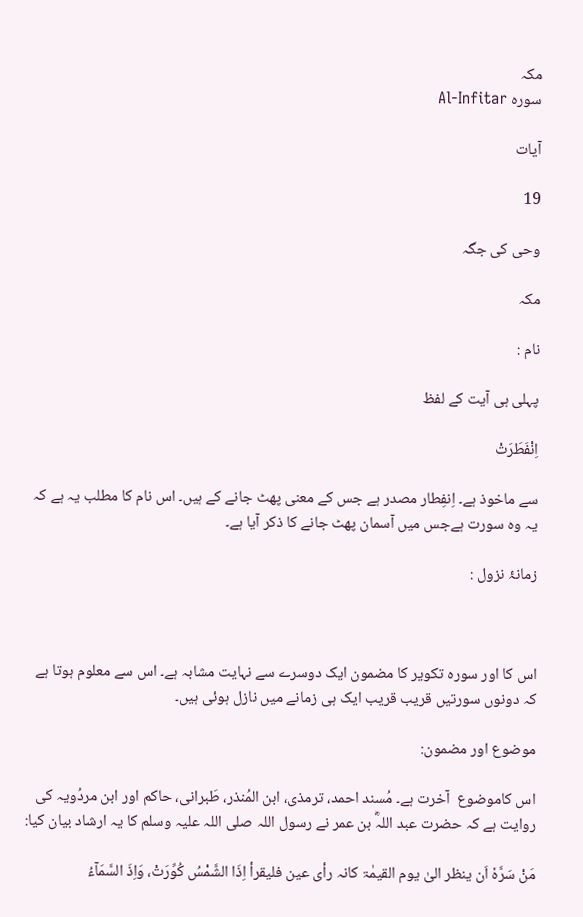مکہ
سورہ Al-Infitar

آیات

19

وحی کی جگہ

مکہ

نام :

پہلی ہی آیت کے لفظ

اِنْفَطَرَتْ

سے ماخوذ ہے۔ اِنفِطار مصدر ہے جس کے معنی پھٹ جانے کے ہیں۔ اس نام کا مطلب یہ ہے کہ یہ وہ سورت ہےجس میں آسمان پھٹ جانے کا ذکر آیا ہے۔

زمانۂ نزول :



اس کا اور سورہ تکویر کا مضمون ایک دوسرے سے نہایت مشابہ ہے۔ اس سے معلوم ہوتا ہے کہ دونوں سورتیں قریب قریب ایک ہی زمانے میں نازل ہوئی ہیں۔

موضوع اور مضمون:

اس کاموضوع  آخرت ہے۔ مُسند احمد، ترمذی، ابن المُنذر، طَبرانی، حاکم اور ابن مردُویہ کی روایت ہے کہ حضرت عبد اللہؓ بن عمر نے رسول اللہ صلی اللہ علیہ وسلم کا یہ ارشاد بیان کیا:

مَنْ سَرَّہٗ اَن ینظر الیٰ یوم القیمٰۃ کانہ رأی عین فلیقرأ اِذَا الشَّمْسُ کُوِّرَتْ، وَاِذَ السَّمَآءُ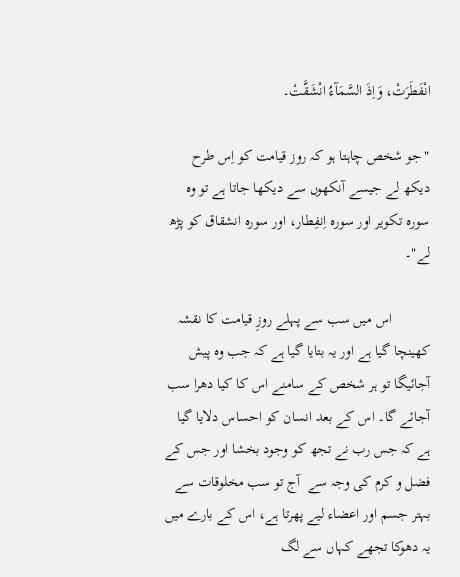انْفَطَرَتْ، وَاِذَ السَّمَآءُ انْشَقَّتْ۔

"جو شخص چاہتا ہو کہ روز قیامت کو اِس طرح دیکھ لے جیسے آنکھوں سے دیکھا جاتا ہے تو وہ سورہ تکویر اور سورہ اِنفِطار، اور سورہ انشقاق کو پڑھ لے"۔

          اس میں سب سے پہلے روزِ قیامت کا نقشہ کھینچا گیا ہے اور یہ بتایا گیا ہے کہ جب وہ پیش آجائیگا تو ہر شخص کے سامنے اس کا کیا دھرا سب آجائے گا۔ اس کے بعد انسان کو احساس دلایا گیا ہے کہ جس رب نے تجھ کو وجود بخشا اور جس کے فضل و کرم کی وجہ سے  آج تو سب مخلوقات سے بہتر جسم اور اعضاء لیے پھرتا ہے، اس کے بارے میں یہ دھوکا تجھے کہاں سے لگ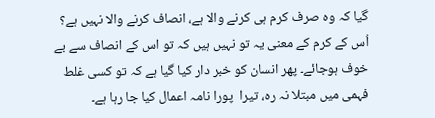گیا کہ وہ صرف کرم ہی کرنے والا ہے، انصاف کرنے والا نہیں ہے؟ اُس کے کرم کے معنی یہ تو نہیں ہیں کہ تو اس کے انصاف سے بے خوف ہوجائے۔ پھر انسان کو خبر دار کیا گیا ہے کہ تو کسی غلط فہمی میں مبتلا نہ رہ، تیرا  پورا نامہ اعمال کیا جا رہا ہے۔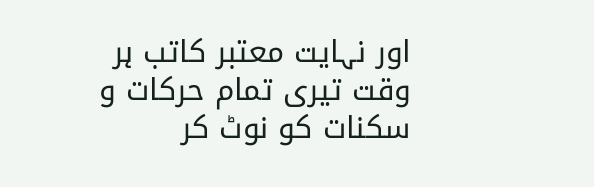اور نہایت معتبر کاتب ہر وقت تیری تمام حرکات و سکنات کو نوٹ کر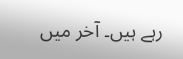رہے ہیں۔ آخر میں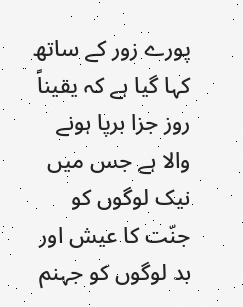پورے زور کے ساتھ کہا گیا ہے کہ یقیناً روز جزا برپا ہونے والا ہے جس میں نیک لوگوں کو جنّت کا عیش اور بد لوگوں کو جہنم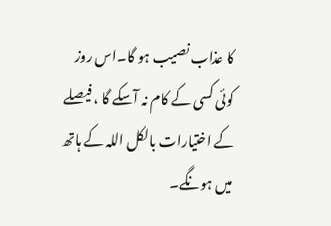کا عذاب نصیب ہو گا۔اس روز کوئی کسی کے کام نہ آسکے گا ، فیصلے کے اختیارات بالکل اللہ کے ہاتھ میں ہونگے۔